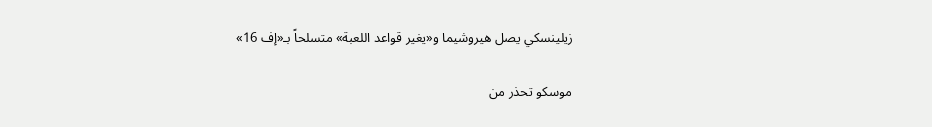زيلينسكي يصل هيروشيما و«يغير قواعد اللعبة» متسلحاً بـ«إف 16»

موسكو تحذر من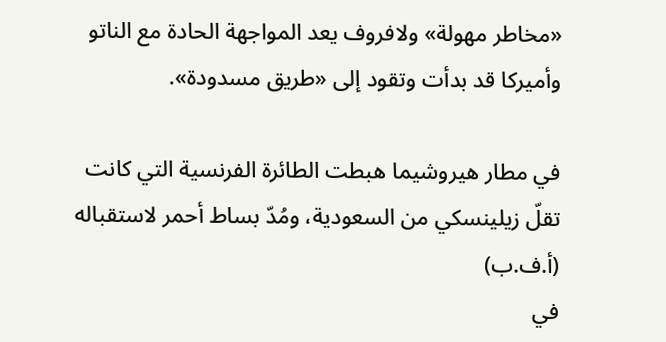«مخاطر مهولة» ولافروف يعد المواجهة الحادة مع الناتو وأميركا قد بدأت وتقود إلى «طريق مسدودة».

في مطار هيروشيما هبطت الطائرة الفرنسية التي كانت تقلّ زيلينسكي من السعودية، ومُدّ بساط أحمر لاستقباله (أ.ف.ب)
في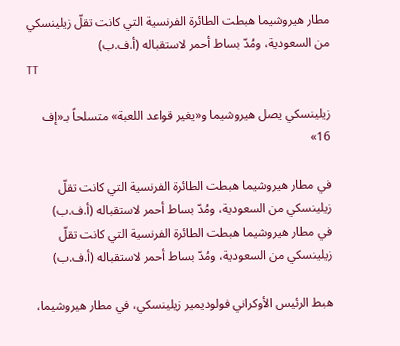مطار هيروشيما هبطت الطائرة الفرنسية التي كانت تقلّ زيلينسكي من السعودية، ومُدّ بساط أحمر لاستقباله (أ.ف.ب)
TT

زيلينسكي يصل هيروشيما و«يغير قواعد اللعبة» متسلحاً بـ«إف 16»

في مطار هيروشيما هبطت الطائرة الفرنسية التي كانت تقلّ زيلينسكي من السعودية، ومُدّ بساط أحمر لاستقباله (أ.ف.ب)
في مطار هيروشيما هبطت الطائرة الفرنسية التي كانت تقلّ زيلينسكي من السعودية، ومُدّ بساط أحمر لاستقباله (أ.ف.ب)

هبط الرئيس الأوكراني فولوديمير زيلينسكي، في مطار هيروشيما،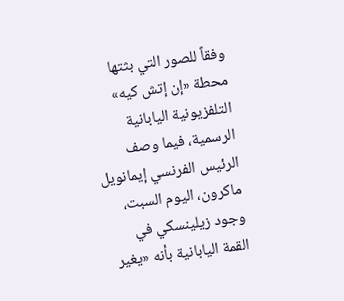وفقاً للصور التي بثتها محطة «إن إتش كيه» التلفزيونية اليابانية الرسمية، فيما وصف الرئيس الفرنسي إيمانويل ماكرون، اليوم السبت، وجود زيلينسكي في القمة اليابانية بأنه «يغير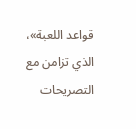قواعد اللعبة»، الذي تزامن مع التصريحات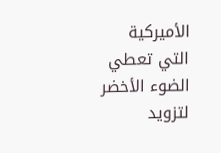الأميركية التي تعطي الضوء الأخضر لتزويد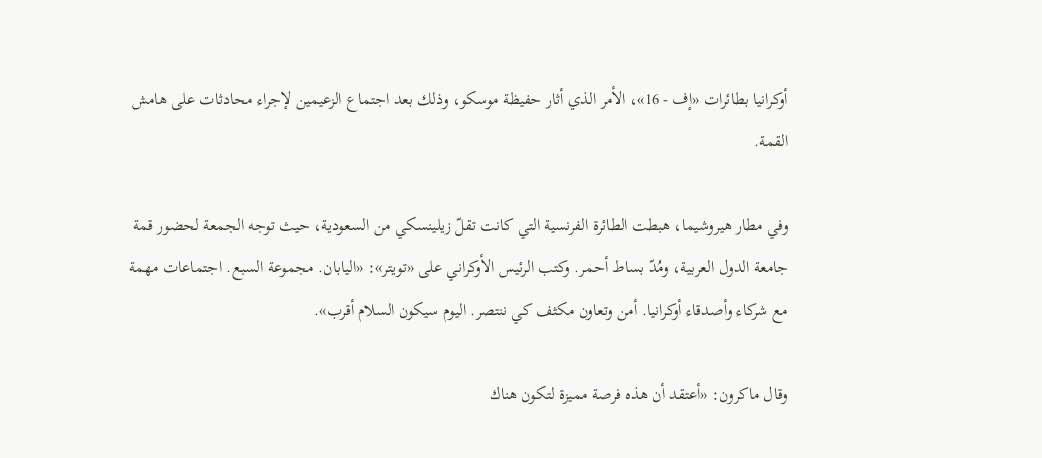أوكرانيا بطائرات «إف - 16»، الأمر الذي أثار حفيظة موسكو، وذلك بعد اجتماع الزعيمين لإجراء محادثات على هامش القمة.

وفي مطار هيروشيما، هبطت الطائرة الفرنسية التي كانت تقلّ زيلينسكي من السعودية، حيث توجه الجمعة لحضور قمة جامعة الدول العربية، ومُدّ بساط أحمر. وكتب الرئيس الأوكراني على «تويتر»: «اليابان. مجموعة السبع. اجتماعات مهمة مع شركاء وأصدقاء أوكرانيا. أمن وتعاون مكثف كي ننتصر. اليوم سيكون السلام أقرب».

وقال ماكرون: «أعتقد أن هذه فرصة مميزة لتكون هناك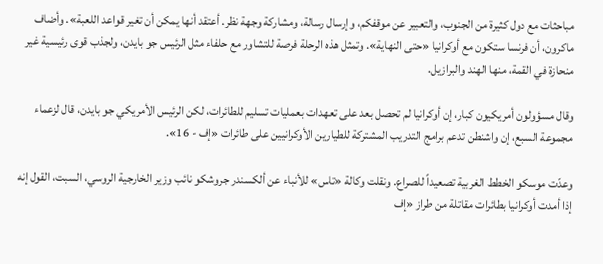مباحثات مع دول كثيرة من الجنوب، والتعبير عن موقفكم، وإرسال رسالة، ومشاركة وجهة نظر. أعتقد أنها يمكن أن تغير قواعد اللعبة». وأضاف ماكرون، أن فرنسا ستكون مع أوكرانيا «حتى النهاية». وتمثل هذه الرحلة فرصة للتشاور مع حلفاء مثل الرئيس جو بايدن، ولجذب قوى رئيسية غير منحازة في القمة، منها الهند والبرازيل.

وقال مسؤولون أمريكيون كبار، إن أوكرانيا لم تحصل بعد على تعهدات بعمليات تسليم للطائرات، لكن الرئيس الأمريكي جو بايدن، قال لزعماء مجموعة السبع، إن واشنطن تدعم برامج التدريب المشتركة للطيارين الأوكرانيين على طائرات «إف - 16».

وعدّت موسكو الخطط الغربية تصعيداً للصراع. ونقلت وكالة «تاس» للأنباء عن ألكسندر جروشكو نائب وزير الخارجية الروسي، السبت، القول إنه إذا أمدت أوكرانيا بطائرات مقاتلة من طراز «إف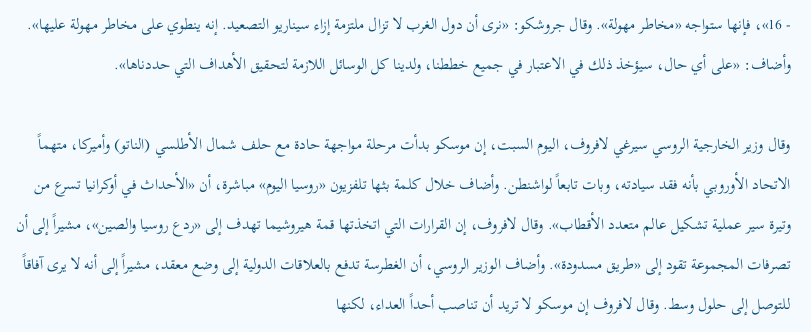- 16»، فإنها ستواجه «مخاطر مهولة». وقال جروشكو: «نرى أن دول الغرب لا تزال ملتزمة إزاء سيناريو التصعيد. إنه ينطوي على مخاطر مهولة عليها». وأضاف: «على أي حال، سيؤخذ ذلك في الاعتبار في جميع خططنا، ولدينا كل الوسائل اللازمة لتحقيق الأهداف التي حددناها».

وقال وزير الخارجية الروسي سيرغي لافروف، اليوم السبت، إن موسكو بدأت مرحلة مواجهة حادة مع حلف شمال الأطلسي (الناتو) وأميركا، متهماً الاتحاد الأوروبي بأنه فقد سيادته، وبات تابعاً لواشنطن. وأضاف خلال كلمة بثها تلفزيون «روسيا اليوم» مباشرة، أن «الأحداث في أوكرانيا تسرع من وتيرة سير عملية تشكيل عالم متعدد الأقطاب». وقال لافروف، إن القرارات التي اتخذتها قمة هيروشيما تهدف إلى «ردع روسيا والصين»، مشيراً إلى أن تصرفات المجموعة تقود إلى «طريق مسدودة». وأضاف الوزير الروسي، أن الغطرسة تدفع بالعلاقات الدولية إلى وضع معقد، مشيراً إلى أنه لا يرى آفاقاً للتوصل إلى حلول وسط. وقال لافروف إن موسكو لا تريد أن تناصب أحداً العداء، لكنها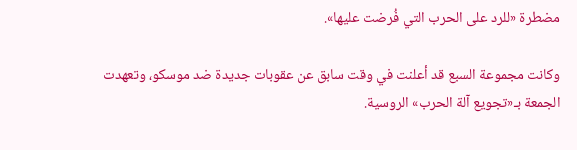مضطرة «للرد على الحرب التي فُرضت عليها».

وكانت مجموعة السبع قد أعلنت في وقت سابق عن عقوبات جديدة ضد موسكو، وتعهدت الجمعة بـ«تجويع آلة الحرب» الروسية.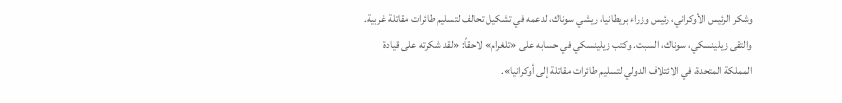وشكر الرئيس الأوكراني، رئيس وزراء بريطانيا، ريشي سوناك، لدعمه في تشكيل تحالف لتسليم طائرات مقاتلة غربية. والتقى زيلينسكي، سوناك، السبت. وكتب زيلينسكي في حسابه على «تلغرام» لاحقاً: «لقد شكرته على قيادة المملكة المتحدة، في الائتلاف الدولي لتسليم طائرات مقاتلة إلى أوكرانيا».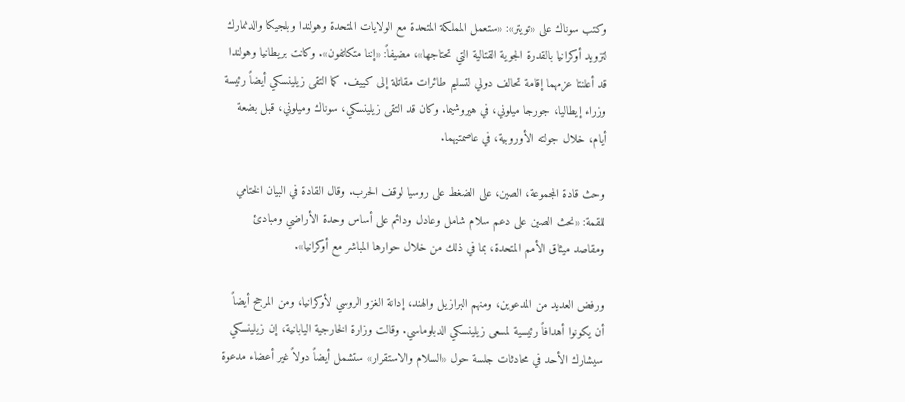وكتب سوناك على «تويتر»: «ستعمل المملكة المتحدة مع الولايات المتحدة وهولندا وبلجيكا والدنمارك لتزويد أوكرانيا بالقدرة الجوية القتالية التي تحتاجها»، مضيفاً: «إننا متكاتفون». وكانت بريطانيا وهولندا قد أعلنتا عزمهما إقامة تحالف دولي لتسليم طائرات مقاتلة إلى كييف. كما التقى زيلينسكي أيضاً رئيسة وزراء إيطاليا، جورجا ميلوني، في هيروشيما. وكان قد التقى زيلينسكي، سوناك وميلوني، قبل بضعة أيام، خلال جولته الأوروبية، في عاصمتيهما.

وحث قادة المجموعة، الصين، على الضغط على روسيا لوقف الحرب. وقال القادة في البيان الختامي للقمة: «نحث الصين على دعم سلام شامل وعادل ودائم على أساس وحدة الأراضي ومبادئ ومقاصد ميثاق الأمم المتحدة، بما في ذلك من خلال حوارها المباشر مع أوكرانيا».

ورفض العديد من المدعوين، ومنهم البرازيل والهند، إدانة الغزو الروسي لأوكرانيا، ومن المرجح أيضاً أن يكونوا أهدافاً رئيسية لمسعى زيلينسكي الدبلوماسي. وقالت وزارة الخارجية اليابانية، إن زيلينسكي سيشارك الأحد في محادثات جلسة حول «السلام والاستقرار» ستشمل أيضاً دولاً غير أعضاء مدعوة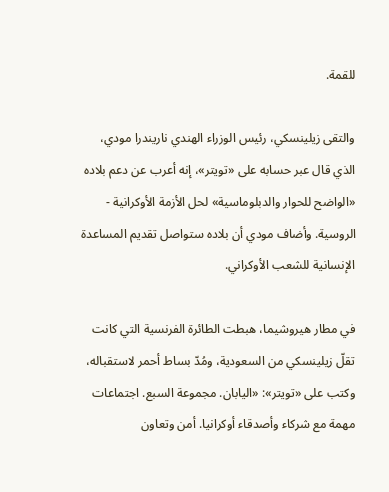للقمة.

والتقى زيلينسكي، رئيس الوزراء الهندي ناريندرا مودي، الذي قال عبر حسابه على «تويتر»، إنه أعرب عن دعم بلاده «الواضح للحوار والدبلوماسية» لحل الأزمة الأوكرانية - الروسية. وأضاف مودي أن بلاده ستواصل تقديم المساعدة الإنسانية للشعب الأوكراني.

في مطار هيروشيما، هبطت الطائرة الفرنسية التي كانت تقلّ زيلينسكي من السعودية، ومُدّ بساط أحمر لاستقباله، وكتب على «تويتر»: «اليابان. مجموعة السبع. اجتماعات مهمة مع شركاء وأصدقاء أوكرانيا. أمن وتعاون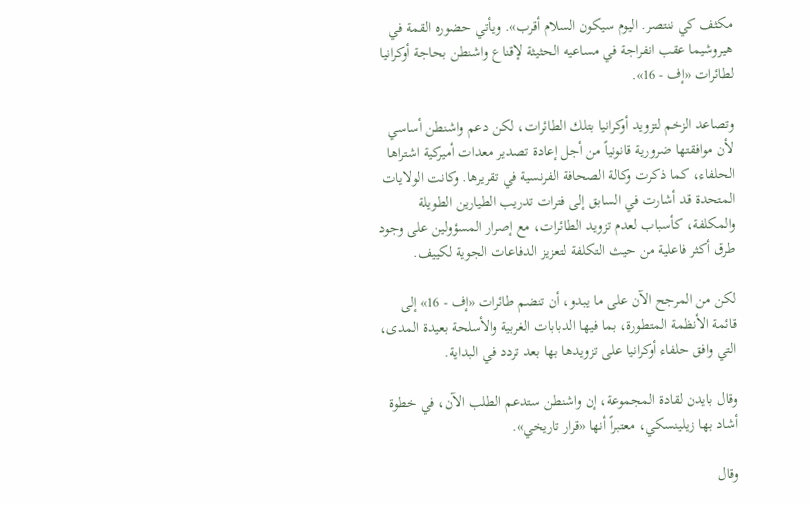مكثف كي ننتصر. اليوم سيكون السلام أقرب». ويأتي حضوره القمة في هيروشيما عقب انفراجة في مساعيه الحثيثة لإقناع واشنطن بحاجة أوكرانيا لطائرات «إف - 16».

وتصاعد الزخم لتزويد أوكرانيا بتلك الطائرات، لكن دعم واشنطن أساسي لأن موافقتها ضرورية قانونياً من أجل إعادة تصدير معدات أميركية اشتراها الحلفاء، كما ذكرت وكالة الصحافة الفرنسية في تقريرها. وكانت الولايات المتحدة قد أشارت في السابق إلى فترات تدريب الطيارين الطويلة والمكلفة، كأسباب لعدم تزويد الطائرات، مع إصرار المسؤولين على وجود طرق أكثر فاعلية من حيث التكلفة لتعزيز الدفاعات الجوية لكييف.

لكن من المرجح الآن على ما يبدو، أن تنضم طائرات «إف - 16» إلى قائمة الأنظمة المتطورة، بما فيها الدبابات الغربية والأسلحة بعيدة المدى، التي وافق حلفاء أوكرانيا على تزويدها بها بعد تردد في البداية.

وقال بايدن لقادة المجموعة، إن واشنطن ستدعم الطلب الآن، في خطوة أشاد بها زيلينسكي، معتبراً أنها «قرار تاريخي».

وقال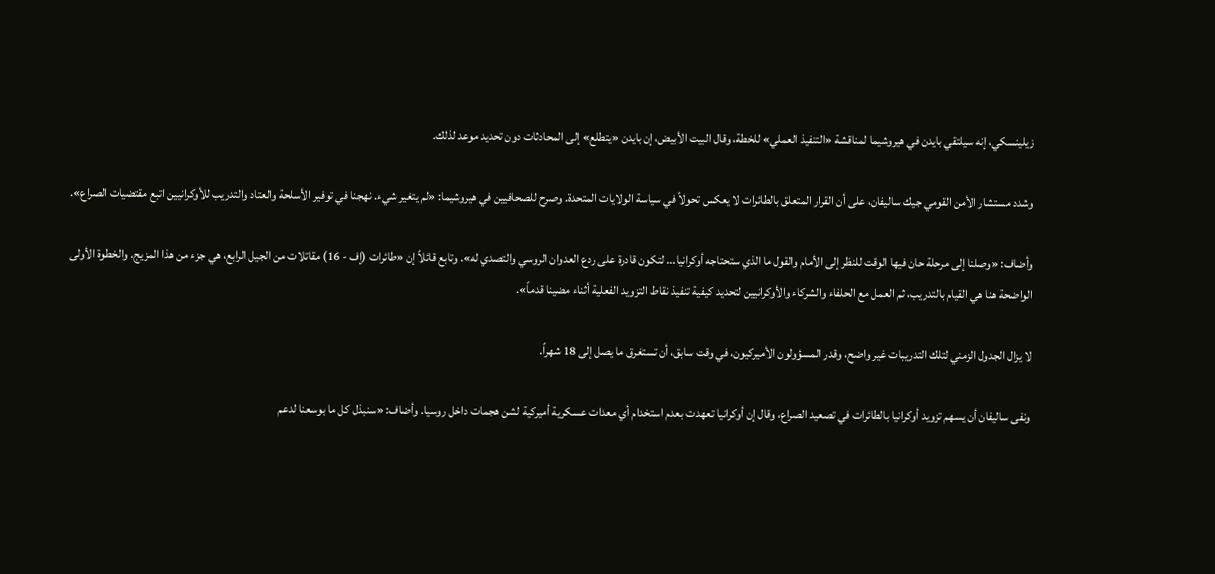زيلينسكي، إنه سيلتقي بايدن في هيروشيما لمناقشة «التنفيذ العملي» للخطة، وقال البيت الأبيض، إن بايدن «يتطلع» إلى المحادثات دون تحديد موعد لذلك.

وشدد مستشار الأمن القومي جيك ساليفان، على أن القرار المتعلق بالطائرات لا يعكس تحولاً في سياسة الولايات المتحدة. وصرح للصحافيين في هيروشيما: «لم يتغير شيء. نهجنا في توفير الأسلحة والعتاد والتدريب للأوكرانيين اتبع مقتضيات الصراع».

وأضاف: «وصلنا إلى مرحلة حان فيها الوقت للنظر إلى الأمام والقول ما الذي ستحتاجه أوكرانيا... لتكون قادرة على ردع العدوان الروسي والتصدي له». وتابع قائلاً إن «طائرات (إف - 16) مقاتلات من الجيل الرابع، هي جزء من هذا المزيج. والخطوة الأولى الواضحة هنا هي القيام بالتدريب، ثم العمل مع الحلفاء والشركاء والأوكرانيين لتحديد كيفية تنفيذ نقاط التزويد الفعلية أثناء مضينا قدماً».

لا يزال الجدول الزمني لتلك التدريبات غير واضح، وقدر المسؤولون الأميركيون، في وقت سابق، أن تستغرق ما يصل إلى 18 شهراً.

ونفى ساليفان أن يسهم تزويد أوكرانيا بالطائرات في تصعيد الصراع، وقال إن أوكرانيا تعهدت بعدم استخدام أي معدات عسكرية أميركية لشن هجمات داخل روسيا. وأضاف: «سنبذل كل ما بوسعنا لدعم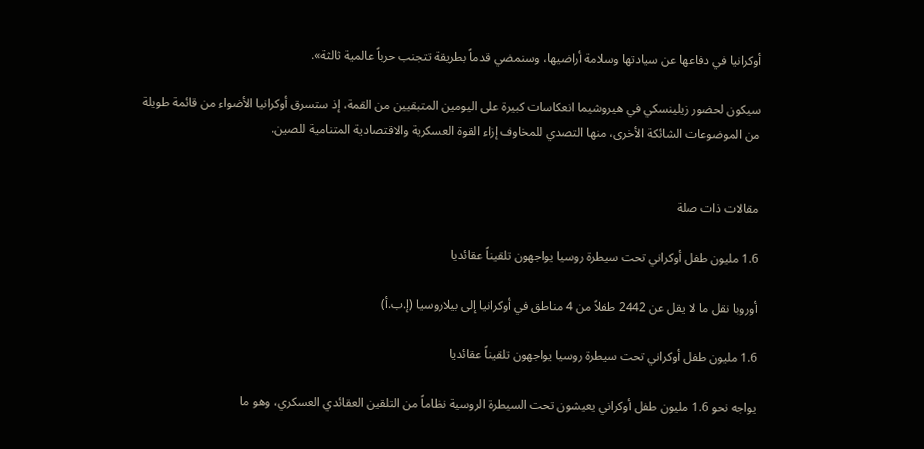أوكرانيا في دفاعها عن سيادتها وسلامة أراضيها، وسنمضي قدماً بطريقة تتجنب حرباً عالمية ثالثة».

سيكون لحضور زيلينسكي في هيروشيما انعكاسات كبيرة على اليومين المتبقيين من القمة، إذ ستسرق أوكرانيا الأضواء من قائمة طويلة من الموضوعات الشائكة الأخرى، منها التصدي للمخاوف إزاء القوة العسكرية والاقتصادية المتنامية للصين.


مقالات ذات صلة

1.6 مليون طفل أوكراني تحت سيطرة روسيا يواجهون تلقيناً عقائديا

أوروبا نقل ما لا يقل عن 2442 طفلاً من 4 مناطق في أوكرانيا إلى بيلاروسيا (إ.ب.أ)

1.6 مليون طفل أوكراني تحت سيطرة روسيا يواجهون تلقيناً عقائديا

يواجه نحو 1.6 مليون طفل أوكراني يعيشون تحت السيطرة الروسية نظاماً من التلقين العقائدي العسكري، وهو ما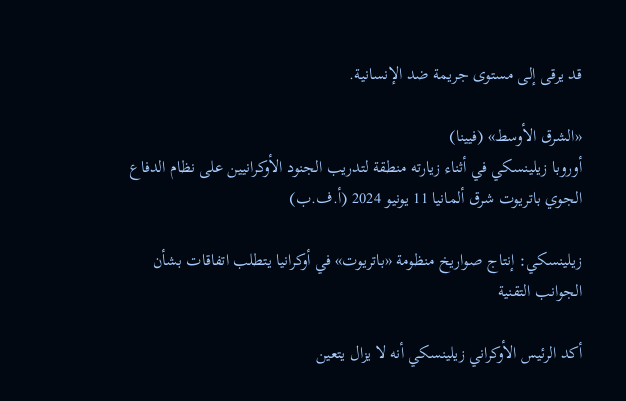قد يرقى إلى مستوى جريمة ضد الإنسانية.

«الشرق الأوسط» (فيينا)
أوروبا زيلينسكي في أثناء زيارته منطقة لتدريب الجنود الأوكرانيين على نظام الدفاع الجوي باتريوت شرق ألمانيا 11 يونيو 2024 (أ.ف.ب)

زيلينسكي: إنتاج صواريخ منظومة «باتريوت» في أوكرانيا يتطلب اتفاقات بشأن الجوانب التقنية

أكد الرئيس الأوكراني زيلينسكي أنه لا يزال يتعين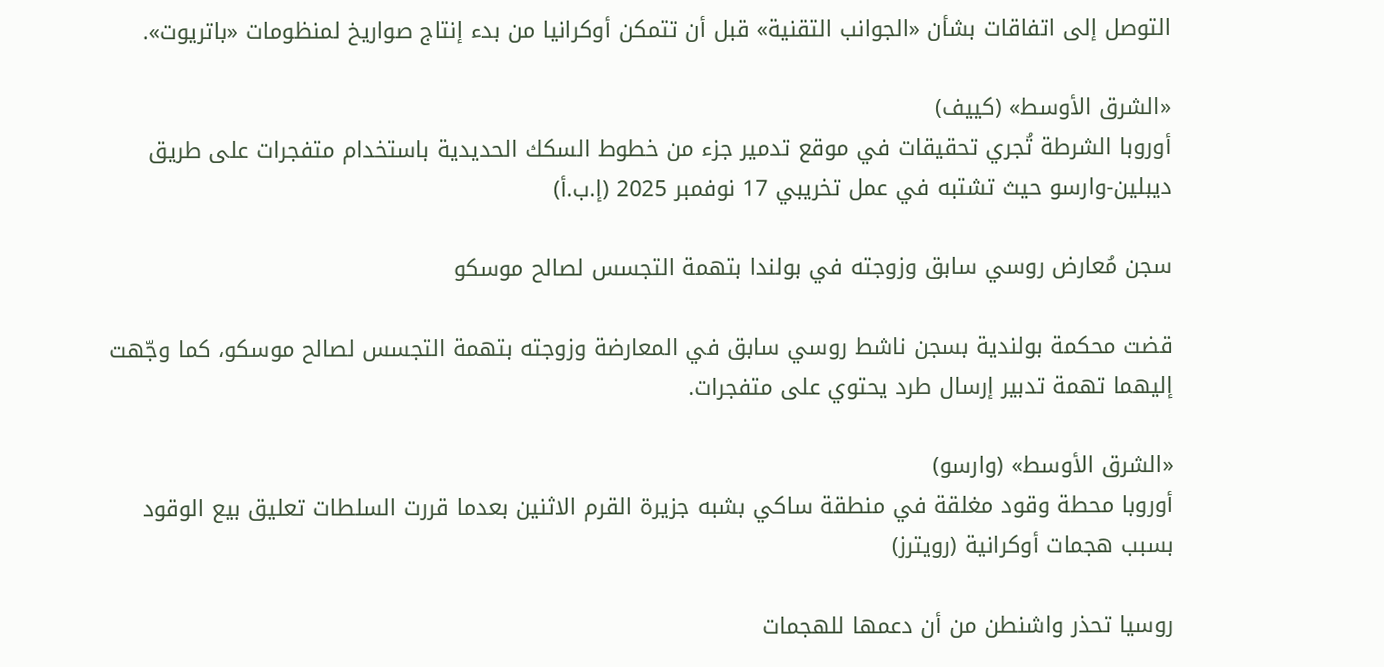التوصل إلى اتفاقات بشأن «الجوانب التقنية» قبل أن تتمكن أوكرانيا من بدء إنتاج صواريخ لمنظومات «باتريوت».

«الشرق الأوسط» (كييف)
أوروبا الشرطة تُجري تحقيقات في موقع تدمير جزء من خطوط السكك الحديدية باستخدام متفجرات على طريق ديبلين-وارسو حيث تشتبه في عمل تخريبي 17 نوفمبر 2025 (إ.ب.أ)

سجن مُعارض روسي سابق وزوجته في بولندا بتهمة التجسس لصالح موسكو

قضت محكمة بولندية بسجن ناشط روسي سابق في المعارضة وزوجته بتهمة التجسس لصالح موسكو، كما وجّهت إليهما تهمة تدبير إرسال طرد يحتوي على متفجرات.

«الشرق الأوسط» (وارسو)
أوروبا محطة وقود مغلقة في منطقة ساكي بشبه جزيرة القرم الاثنين بعدما قررت السلطات تعليق بيع الوقود بسبب هجمات أوكرانية (رويترز)

روسيا تحذر واشنطن من أن دعمها للهجمات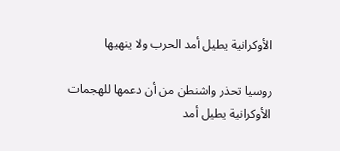الأوكرانية يطيل أمد الحرب ولا ينهيها

روسيا تحذر واشنطن من أن دعمها للهجمات الأوكرانية يطيل أمد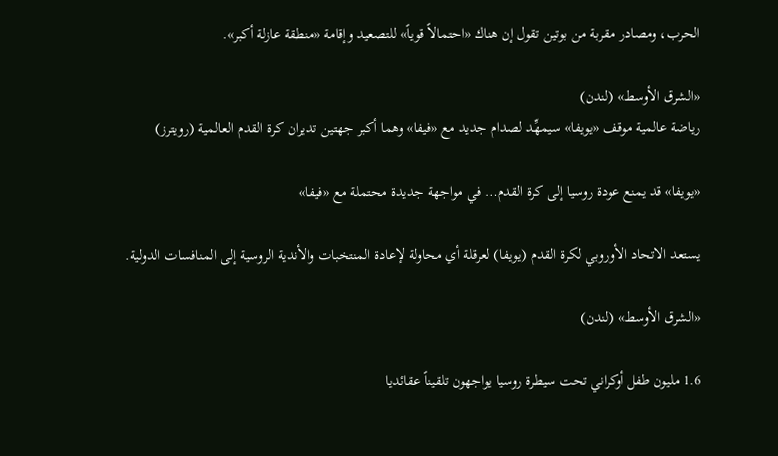الحرب، ومصادر مقربة من بوتين تقول إن هناك «احتمالاً قوياً» للتصعيد وإقامة «منطقة عازلة أكبر».

«الشرق الأوسط» (لندن)
رياضة عالمية موقف «يويفا» سيمهِّد لصدام جديد مع «فيفا» وهما أكبر جهتين تديران كرة القدم العالمية (رويترز)

«يويفا» قد يمنع عودة روسيا إلى كرة القدم… في مواجهة جديدة محتملة مع «فيفا»

يستعد الاتحاد الأوروبي لكرة القدم (يويفا) لعرقلة أي محاولة لإعادة المنتخبات والأندية الروسية إلى المنافسات الدولية.

«الشرق الأوسط» (لندن)

1.6 مليون طفل أوكراني تحت سيطرة روسيا يواجهون تلقيناً عقائديا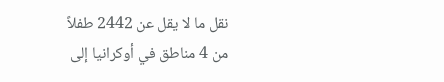نقل ما لا يقل عن 2442 طفلاً من 4 مناطق في أوكرانيا إلى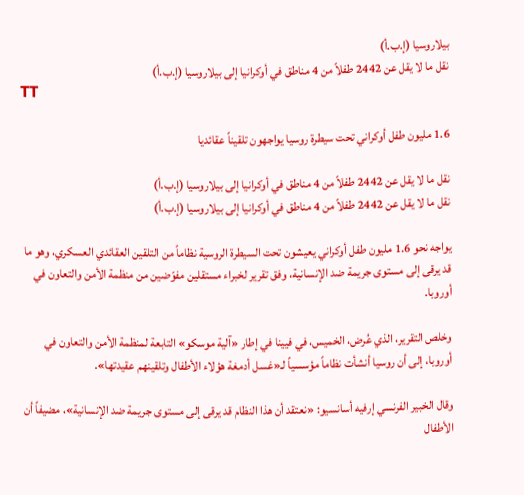بيلاروسيا (إ.ب.أ)
نقل ما لا يقل عن 2442 طفلاً من 4 مناطق في أوكرانيا إلى بيلاروسيا (إ.ب.أ)
TT

1.6 مليون طفل أوكراني تحت سيطرة روسيا يواجهون تلقيناً عقائديا

نقل ما لا يقل عن 2442 طفلاً من 4 مناطق في أوكرانيا إلى بيلاروسيا (إ.ب.أ)
نقل ما لا يقل عن 2442 طفلاً من 4 مناطق في أوكرانيا إلى بيلاروسيا (إ.ب.أ)

يواجه نحو 1.6 مليون طفل أوكراني يعيشون تحت السيطرة الروسية نظاماً من التلقين العقائدي العسكري، وهو ما قد يرقى إلى مستوى جريمة ضد الإنسانية، وفق تقرير لخبراء مستقلين مفوّضين من منظمة الأمن والتعاون في أوروبا.

وخلص التقرير، الذي عُرض، الخميس، في فيينا في إطار «آلية موسكو» التابعة لمنظمة الأمن والتعاون في أوروبا، إلى أن روسيا أنشأت نظاماً مؤسسياً لـ«غسل أدمغة هؤلاء الأطفال وتلقينهم عقيدتها».

وقال الخبير الفرنسي إرفيه أسانسيو: «نعتقد أن هذا النظام قد يرقى إلى مستوى جريمة ضد الإنسانية»، مضيفاً أن الأطفال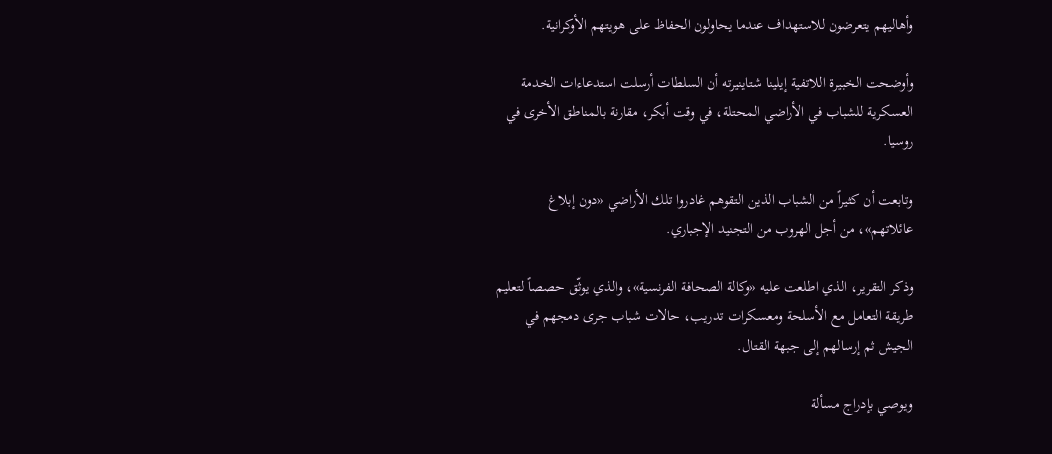وأهاليهم يتعرضون للاستهداف عندما يحاولون الحفاظ على هويتهم الأوكرانية.

وأوضحت الخبيرة اللاتفية إيلينا شتاينيرته أن السلطات أرسلت استدعاءات الخدمة العسكرية للشباب في الأراضي المحتلة، في وقت أبكر، مقارنة بالمناطق الأخرى في روسيا.

وتابعت أن كثيراً من الشباب الذين التقوهم غادروا تلك الأراضي «دون إبلاغ عائلاتهم»، من أجل الهروب من التجنيد الإجباري.

وذكر التقرير، الذي اطلعت عليه «وكالة الصحافة الفرنسية»، والذي يوثّق حصصاً لتعليم طريقة التعامل مع الأسلحة ومعسكرات تدريب، حالات شباب جرى دمجهم في الجيش ثم إرسالهم إلى جبهة القتال.

ويوصي بإدراج مسألة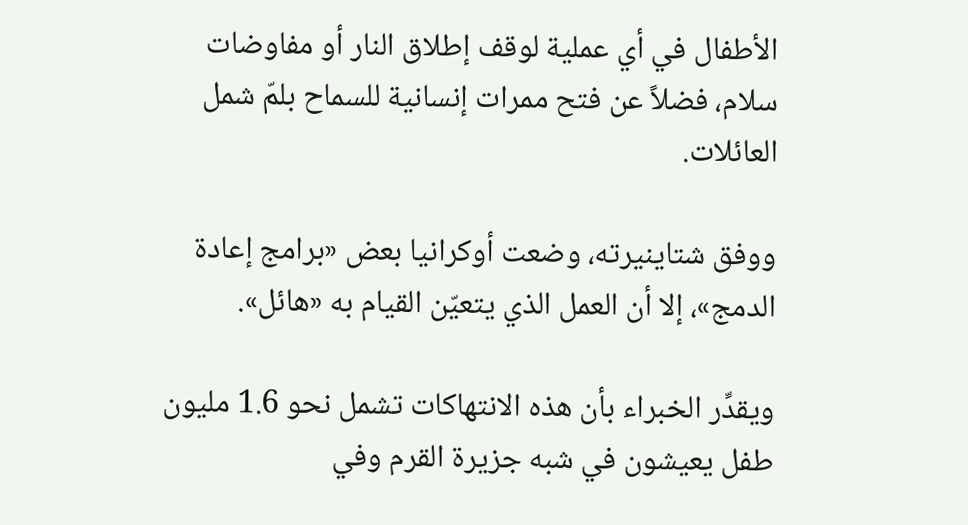الأطفال في أي عملية لوقف إطلاق النار أو مفاوضات سلام، فضلاً عن فتح ممرات إنسانية للسماح بلمّ شمل العائلات.

ووفق شتاينيرته، وضعت أوكرانيا بعض «برامج إعادة الدمج»، إلا أن العمل الذي يتعيّن القيام به «هائل».

ويقدِّر الخبراء بأن هذه الانتهاكات تشمل نحو 1.6 مليون طفل يعيشون في شبه جزيرة القرم وفي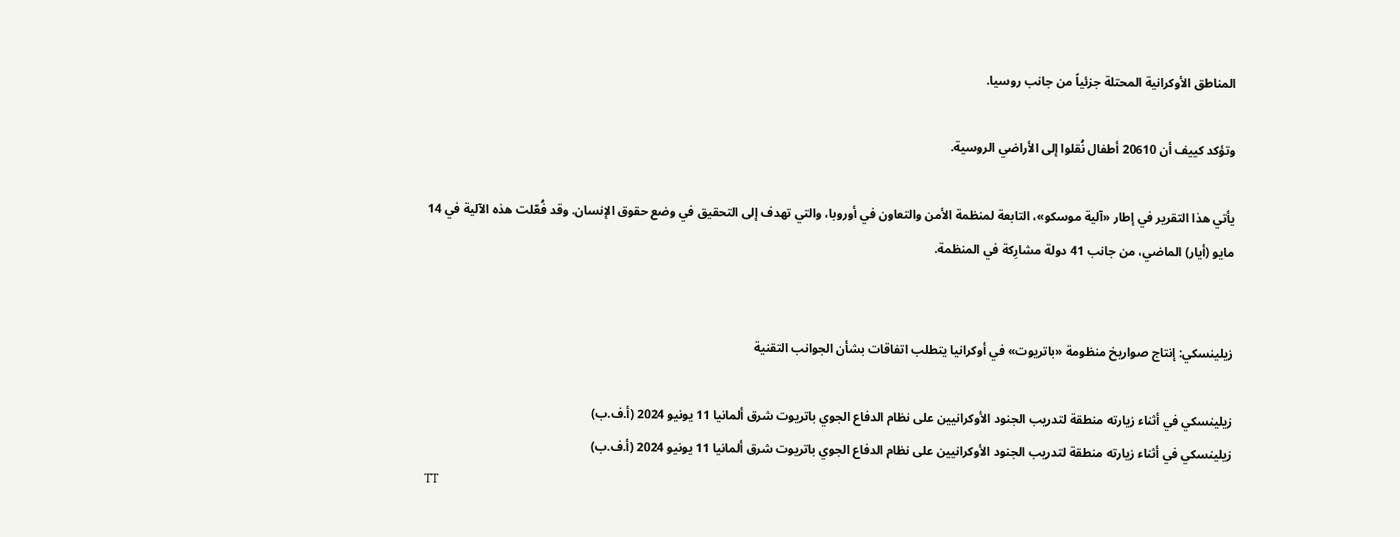المناطق الأوكرانية المحتلة جزئياً من جانب روسيا.

وتؤكد كييف أن 20610 أطفال نُقلوا إلى الأراضي الروسية.

يأتي هذا التقرير في إطار «آلية موسكو»، التابعة لمنظمة الأمن والتعاون في أوروبا، والتي تهدف إلى التحقيق في وضع حقوق الإنسان. وقد فُعّلت هذه الآلية في 14 مايو (أيار) الماضي، من جانب 41 دولة مشارِكة في المنظمة.


زيلينسكي: إنتاج صواريخ منظومة «باتريوت» في أوكرانيا يتطلب اتفاقات بشأن الجوانب التقنية

زيلينسكي في أثناء زيارته منطقة لتدريب الجنود الأوكرانيين على نظام الدفاع الجوي باتريوت شرق ألمانيا 11 يونيو 2024 (أ.ف.ب)
زيلينسكي في أثناء زيارته منطقة لتدريب الجنود الأوكرانيين على نظام الدفاع الجوي باتريوت شرق ألمانيا 11 يونيو 2024 (أ.ف.ب)
TT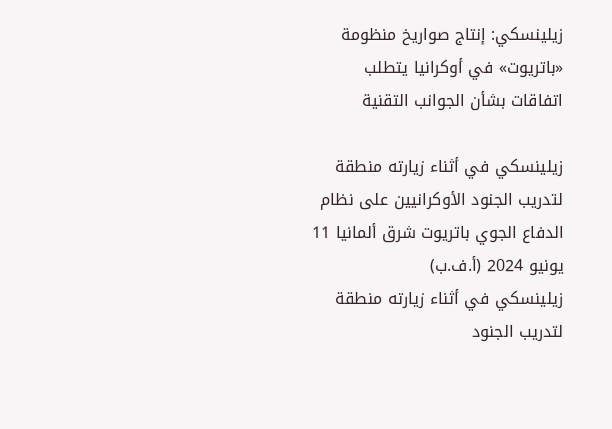زيلينسكي: إنتاج صواريخ منظومة «باتريوت» في أوكرانيا يتطلب اتفاقات بشأن الجوانب التقنية

زيلينسكي في أثناء زيارته منطقة لتدريب الجنود الأوكرانيين على نظام الدفاع الجوي باتريوت شرق ألمانيا 11 يونيو 2024 (أ.ف.ب)
زيلينسكي في أثناء زيارته منطقة لتدريب الجنود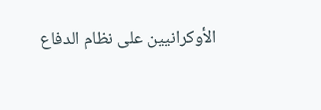الأوكرانيين على نظام الدفاع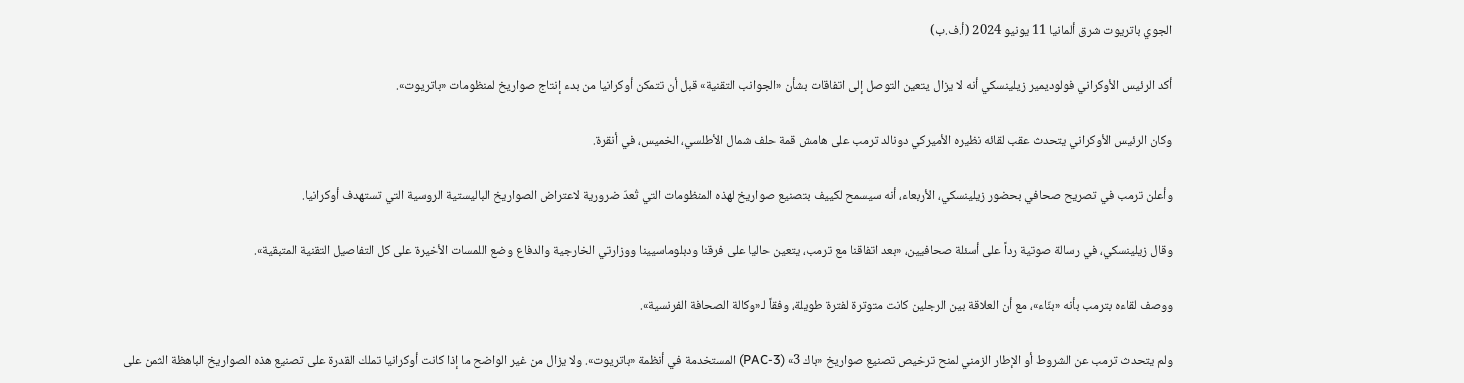الجوي باتريوت شرق ألمانيا 11 يونيو 2024 (أ.ف.ب)

أكد الرئيس الأوكراني فولوديمير زيلينسكي أنه لا يزال يتعين التوصل إلى اتفاقات بشأن «الجوانب التقنية» قبل أن تتمكن أوكرانيا من بدء إنتاج صواريخ لمنظومات «باتريوت».

وكان الرئيس الأوكراني يتحدث عقب لقائه نظيره الأميركي دونالد ترمب على هامش قمة حلف شمال الأطلسي، الخميس، في أنقرة.

وأعلن ترمب في تصريح صحافي بحضور زيلينسكي، الأربعاء، أنه سيسمح لكييف بتصنيع صواريخ لهذه المنظومات التي تُعدّ ضرورية لاعتراض الصواريخ الباليستية الروسية التي تستهدف أوكرانيا.

وقال زيلينسكي، في رسالة صوتية رداً على أسئلة صحافيين، «بعد اتفاقنا مع ترمب، يتعين حاليا على فرقنا ودبلوماسيينا ووزارتي الخارجية والدفاع وضع اللمسات الأخيرة على كل التفاصيل التقنية المتبقية».

ووصف لقاءه بترمب بأنه «بنّاء»، مع أن العلاقة بين الرجلين كانت متوترة لفترة طويلة، وفقاً لـ«وكالة الصحافة الفرنسية».

ولم يتحدث ترمب عن الشروط أو الإطار الزمني لمنح ترخيص تصنيع صواريخ «باك 3» (PAC-3) المستخدمة في أنظمة «باتريوت». ولا يزال من غير الواضح ما إذا كانت أوكرانيا تملك القدرة على تصنيع هذه الصواريخ الباهظة الثمن على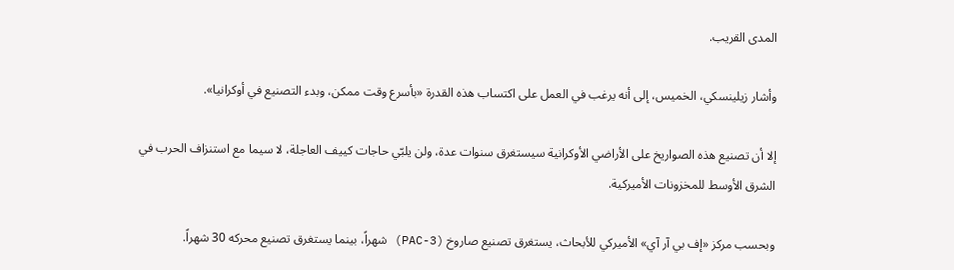المدى القريب.

وأشار زيلينسكي، الخميس، إلى أنه يرغب في العمل على اكتساب هذه القدرة «بأسرع وقت ممكن، وبدء التصنيع في أوكرانيا».

إلا أن تصنيع هذه الصواريخ على الأراضي الأوكرانية سيستغرق سنوات عدة، ولن يلبّي حاجات كييف العاجلة، لا سيما مع استنزاف الحرب في الشرق الأوسط للمخزونات الأميركية.

وبحسب مركز «إف بي آر آي» الأميركي للأبحاث، يستغرق تصنيع صاروخ (PAC-3) شهراً، بينما يستغرق تصنيع محركه 30 شهراً.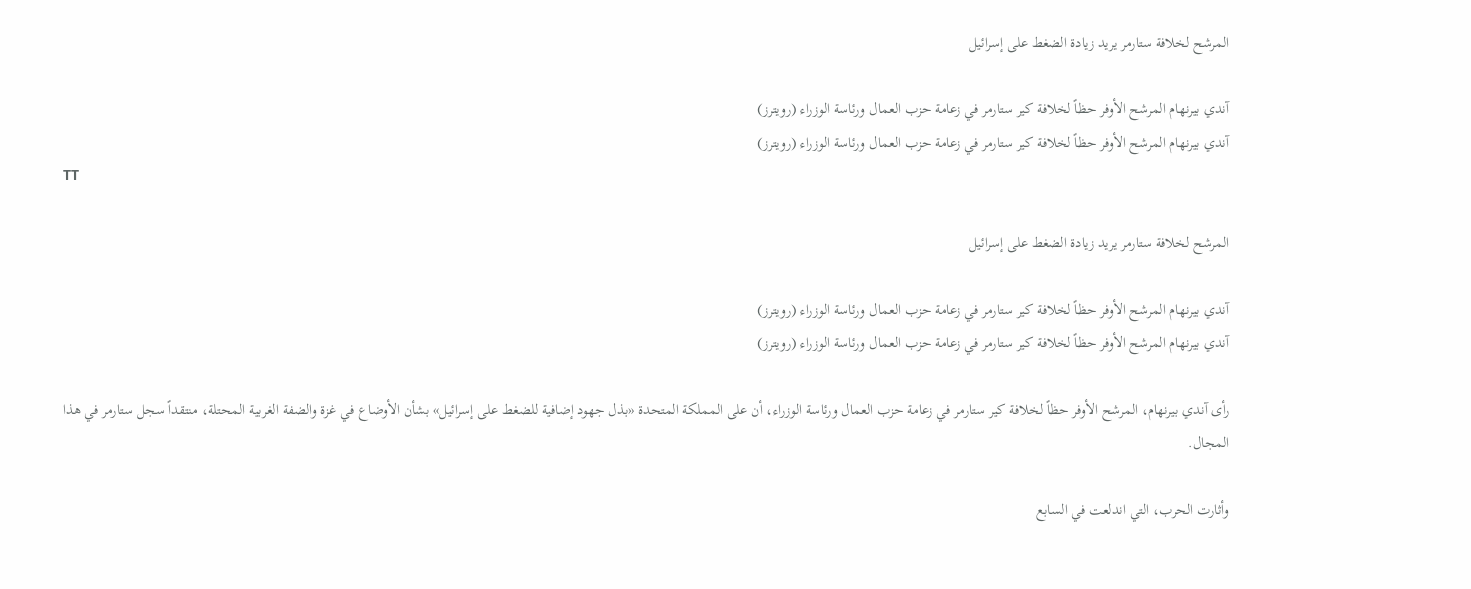المرشح لخلافة ستارمر يريد زيادة الضغط على إسرائيل

آندي بيرنهام المرشح الأوفر حظاً لخلافة كير ستارمر في زعامة حزب العمال ورئاسة الوزراء (رويترز)
آندي بيرنهام المرشح الأوفر حظاً لخلافة كير ستارمر في زعامة حزب العمال ورئاسة الوزراء (رويترز)
TT

المرشح لخلافة ستارمر يريد زيادة الضغط على إسرائيل

آندي بيرنهام المرشح الأوفر حظاً لخلافة كير ستارمر في زعامة حزب العمال ورئاسة الوزراء (رويترز)
آندي بيرنهام المرشح الأوفر حظاً لخلافة كير ستارمر في زعامة حزب العمال ورئاسة الوزراء (رويترز)

رأى آندي بيرنهام، المرشح الأوفر حظاً لخلافة كير ستارمر في زعامة حزب العمال ورئاسة الوزراء، أن على المملكة المتحدة «بذل جهود إضافية للضغط على إسرائيل» بشأن الأوضاع في غزة والضفة الغربية المحتلة، منتقداً سجل ستارمر في هذا المجال.

وأثارت الحرب، التي اندلعت في السابع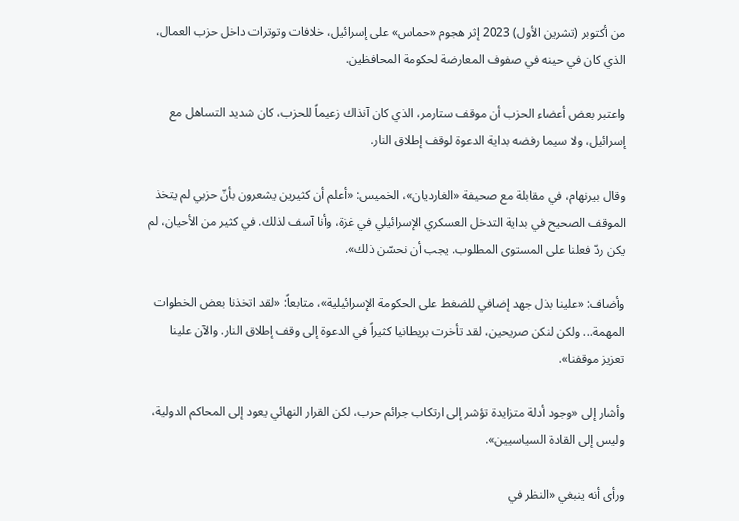من أكتوبر (تشرين الأول) 2023 إثر هجوم «حماس» على إسرائيل، خلافات وتوترات داخل حزب العمال، الذي كان في حينه في صفوف المعارضة لحكومة المحافظين.

واعتبر بعض أعضاء الحزب أن موقف ستارمر، الذي كان آنذاك زعيماً للحزب، كان شديد التساهل مع إسرائيل، ولا سيما رفضه بداية الدعوة لوقف إطلاق النار.

وقال بيرنهام، في مقابلة مع صحيفة «الغارديان»، الخميس: «أعلم أن كثيرين يشعرون بأنّ حزبي لم يتخذ الموقف الصحيح في بداية التدخل العسكري الإسرائيلي في غزة، وأنا آسف لذلك. في كثير من الأحيان، لم يكن ردّ فعلنا على المستوى المطلوب. يجب أن نحسّن ذلك».

وأضاف: «علينا بذل جهد إضافي للضغط على الحكومة الإسرائيلية»، متابعاً: «لقد اتخذنا بعض الخطوات المهمة... ولكن لنكن صريحين، لقد تأخرت بريطانيا كثيراً في الدعوة إلى وقف إطلاق النار. والآن علينا تعزيز موقفنا».

وأشار إلى «وجود أدلة متزايدة تؤشر إلى ارتكاب جرائم حرب، لكن القرار النهائي يعود إلى المحاكم الدولية، وليس إلى القادة السياسيين».

ورأى أنه ينبغي «النظر في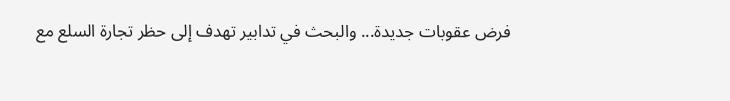فرض عقوبات جديدة... والبحث في تدابير تهدف إلى حظر تجارة السلع مع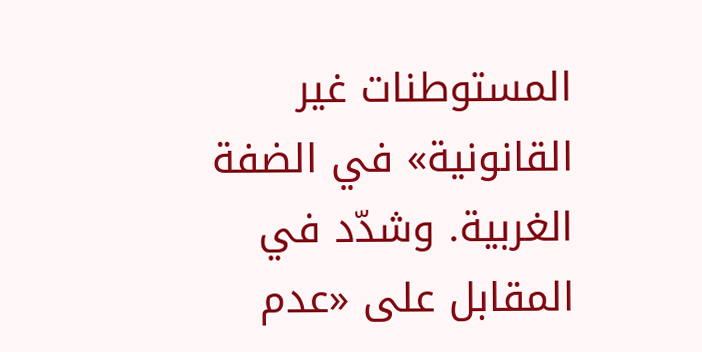المستوطنات غير القانونية» في الضفة الغربية. وشدّد في المقابل على «عدم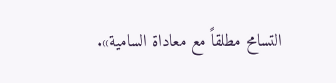التسامح مطلقاً مع معاداة السامية».